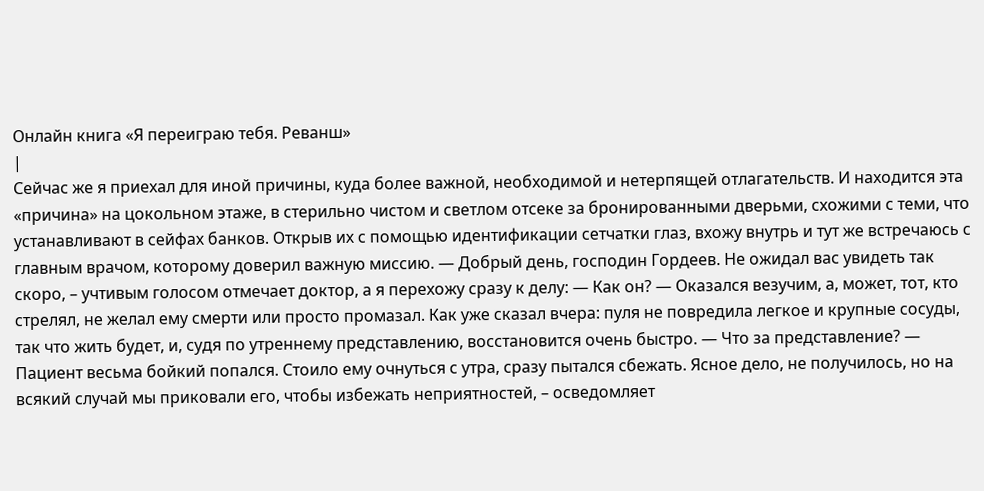Онлайн книга «Я переиграю тебя. Реванш»
|
Сейчас же я приехал для иной причины, куда более важной, необходимой и нетерпящей отлагательств. И находится эта «причина» на цокольном этаже, в стерильно чистом и светлом отсеке за бронированными дверьми, схожими с теми, что устанавливают в сейфах банков. Открыв их с помощью идентификации сетчатки глаз, вхожу внутрь и тут же встречаюсь с главным врачом, которому доверил важную миссию. — Добрый день, господин Гордеев. Не ожидал вас увидеть так скоро, – учтивым голосом отмечает доктор, а я перехожу сразу к делу: — Как он? — Оказался везучим, а, может, тот, кто стрелял, не желал ему смерти или просто промазал. Как уже сказал вчера: пуля не повредила легкое и крупные сосуды, так что жить будет, и, судя по утреннему представлению, восстановится очень быстро. — Что за представление? — Пациент весьма бойкий попался. Стоило ему очнуться с утра, сразу пытался сбежать. Ясное дело, не получилось, но на всякий случай мы приковали его, чтобы избежать неприятностей, – осведомляет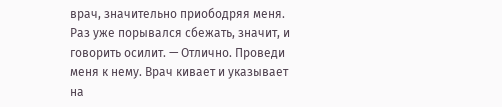врач, значительно приободряя меня. Раз уже порывался сбежать, значит, и говорить осилит. — Отлично. Проведи меня к нему. Врач кивает и указывает на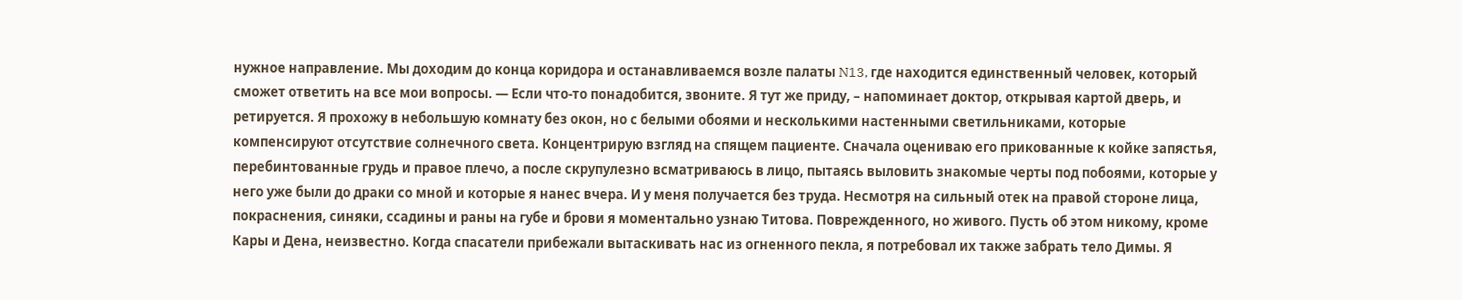нужное направление. Мы доходим до конца коридора и останавливаемся возле палаты N13, где находится единственный человек, который сможет ответить на все мои вопросы. — Если что-то понадобится, звоните. Я тут же приду, – напоминает доктор, открывая картой дверь, и ретируется. Я прохожу в небольшую комнату без окон, но с белыми обоями и несколькими настенными светильниками, которые компенсируют отсутствие солнечного света. Концентрирую взгляд на спящем пациенте. Сначала оцениваю его прикованные к койке запястья, перебинтованные грудь и правое плечо, а после скрупулезно всматриваюсь в лицо, пытаясь выловить знакомые черты под побоями, которые у него уже были до драки со мной и которые я нанес вчера. И у меня получается без труда. Несмотря на сильный отек на правой стороне лица, покраснения, синяки, ссадины и раны на губе и брови я моментально узнаю Титова. Поврежденного, но живого. Пусть об этом никому, кроме Кары и Дена, неизвестно. Когда спасатели прибежали вытаскивать нас из огненного пекла, я потребовал их также забрать тело Димы. Я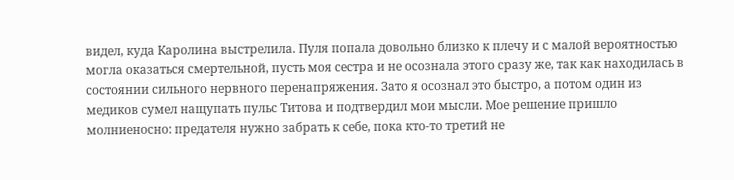видел, куда Каролина выстрелила. Пуля попала довольно близко к плечу и с малой вероятностью могла оказаться смертельной, пусть моя сестра и не осознала этого сразу же, так как находилась в состоянии сильного нервного перенапряжения. Зато я осознал это быстро, а потом один из медиков сумел нащупать пульс Титова и подтвердил мои мысли. Мое решение пришло молниеносно: предателя нужно забрать к себе, пока кто-то третий не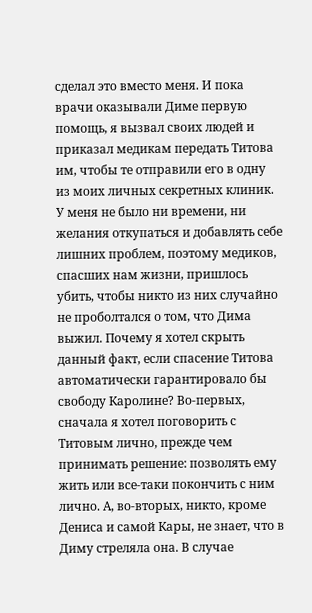сделал это вместо меня. И пока врачи оказывали Диме первую помощь, я вызвал своих людей и приказал медикам передать Титова им, чтобы те отправили его в одну из моих личных секретных клиник. У меня не было ни времени, ни желания откупаться и добавлять себе лишних проблем, поэтому медиков, спасших нам жизни, пришлось убить, чтобы никто из них случайно не проболтался о том, что Дима выжил. Почему я хотел скрыть данный факт, если спасение Титова автоматически гарантировало бы свободу Каролине? Во-первых, сначала я хотел поговорить с Титовым лично, прежде чем принимать решение: позволять ему жить или все-таки покончить с ним лично. А, во-вторых, никто, кроме Дениса и самой Кары, не знает, что в Диму стреляла она. В случае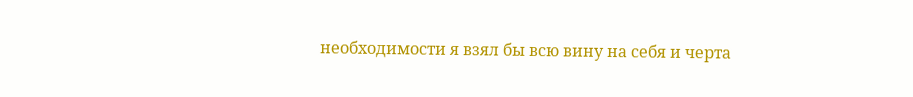необходимости я взял бы всю вину на себя и черта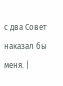с два Совет наказал бы меня. |